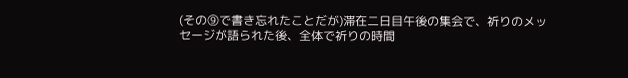(その⑨で書き忘れたことだが)滞在二日目午後の集会で、祈りのメッセージが語られた後、全体で祈りの時間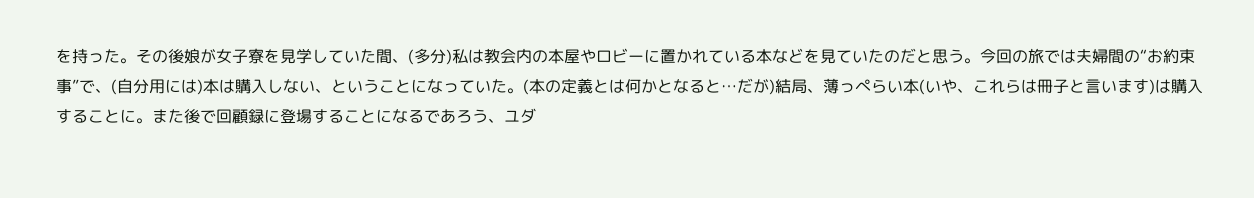を持った。その後娘が女子寮を見学していた間、(多分)私は教会内の本屋やロビーに置かれている本などを見ていたのだと思う。今回の旅では夫婦間の“お約束事”で、(自分用には)本は購入しない、ということになっていた。(本の定義とは何かとなると…だが)結局、薄っぺらい本(いや、これらは冊子と言います)は購入することに。また後で回顧録に登場することになるであろう、ユダ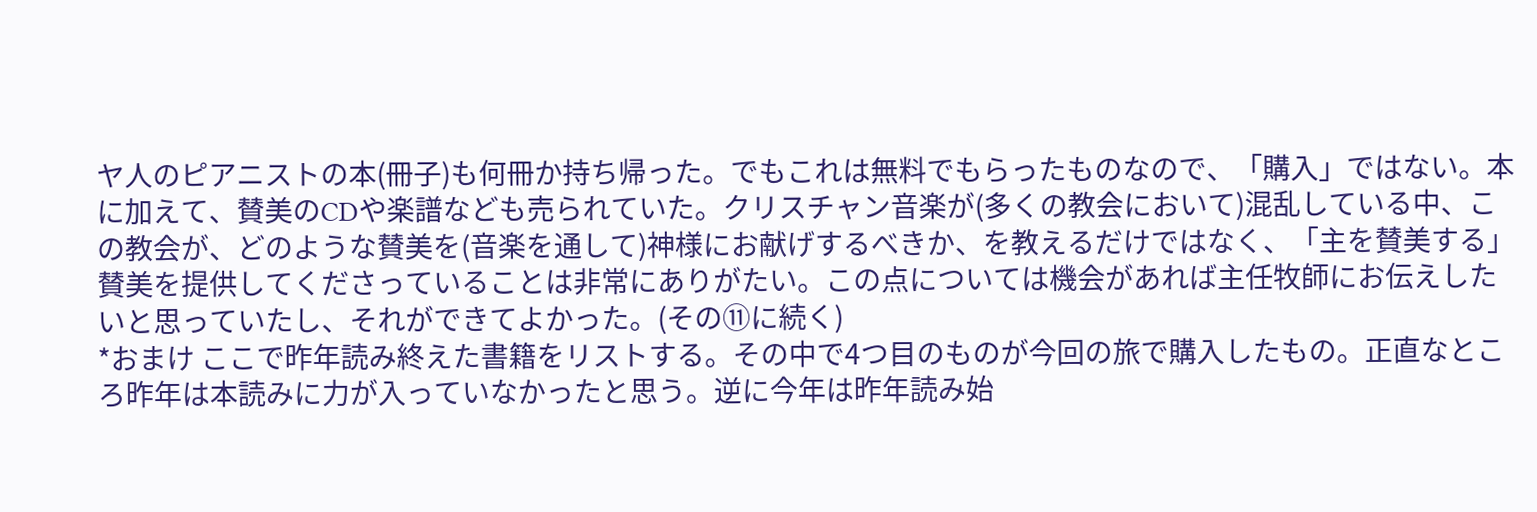ヤ人のピアニストの本(冊子)も何冊か持ち帰った。でもこれは無料でもらったものなので、「購入」ではない。本に加えて、賛美のCDや楽譜なども売られていた。クリスチャン音楽が(多くの教会において)混乱している中、この教会が、どのような賛美を(音楽を通して)神様にお献げするべきか、を教えるだけではなく、「主を賛美する」賛美を提供してくださっていることは非常にありがたい。この点については機会があれば主任牧師にお伝えしたいと思っていたし、それができてよかった。(その⑪に続く)
*おまけ ここで昨年読み終えた書籍をリストする。その中で4つ目のものが今回の旅で購入したもの。正直なところ昨年は本読みに力が入っていなかったと思う。逆に今年は昨年読み始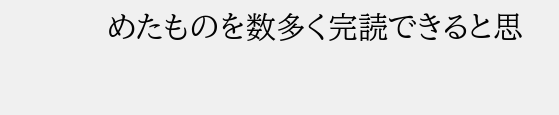めたものを数多く完読できると思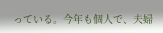っている。今年も個人で、夫婦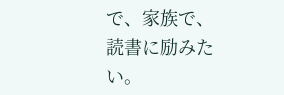で、家族で、読書に励みたい。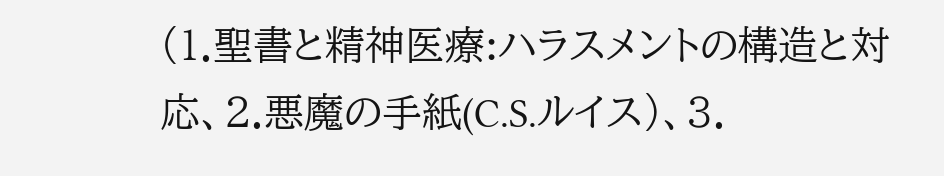(1.聖書と精神医療:ハラスメントの構造と対応、2.悪魔の手紙(C.S.ルイス)、3.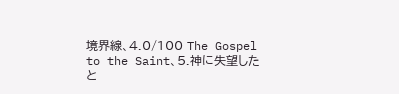境界線、4.0/100 The Gospel to the Saint、5.神に失望したと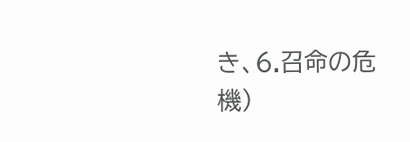き、6.召命の危機)